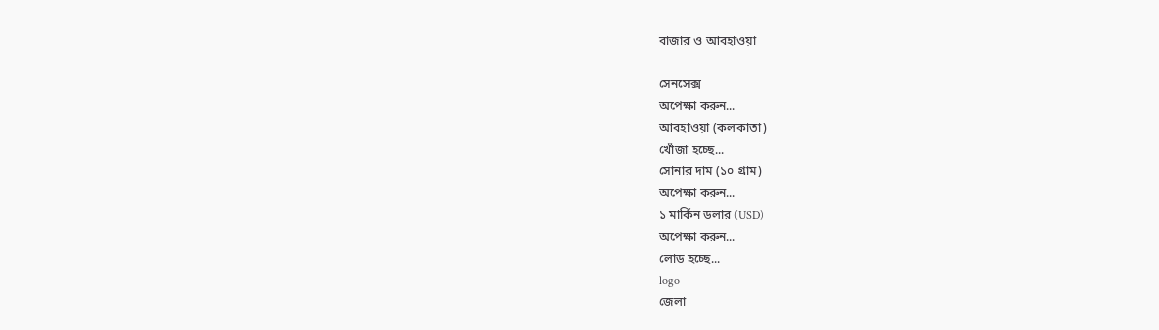বাজার ও আবহাওয়া

সেনসেক্স
অপেক্ষা করুন...
আবহাওয়া (কলকাতা)
খোঁজা হচ্ছে...
সোনার দাম (১০ গ্রাম)
অপেক্ষা করুন...
১ মার্কিন ডলার (USD)
অপেক্ষা করুন...
লোড হচ্ছে...
logo
জেলা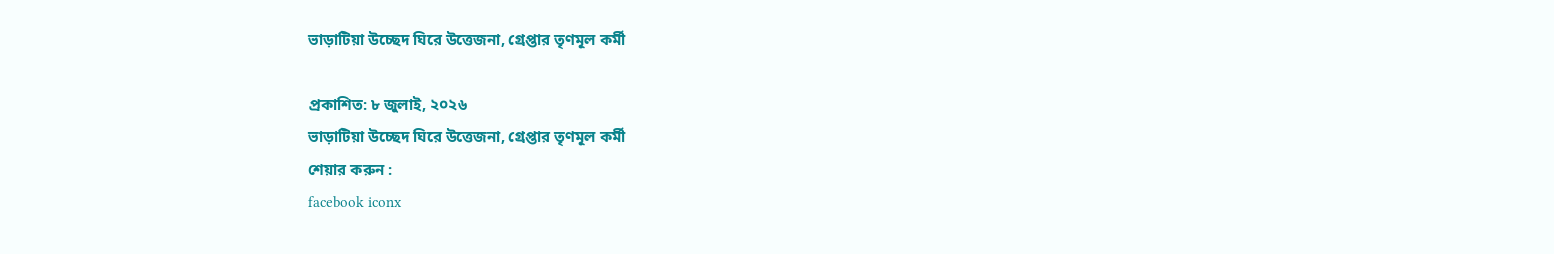ভাড়াটিয়া উচ্ছেদ ঘিরে উত্তেজনা, গ্রেপ্তার তৃণমূল কর্মী

প্রকাশিত: ৮ জুলাই, ২০২৬
ভাড়াটিয়া উচ্ছেদ ঘিরে উত্তেজনা, গ্রেপ্তার তৃণমূল কর্মী
শেয়ার করুন :
facebook iconx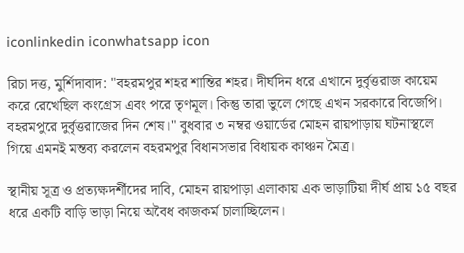iconlinkedin iconwhatsapp icon

রিচা দত্ত, মুর্শিদাবাদ: "বহরমপুর শহর শান্তির শহর। দীর্ঘদিন ধরে এখানে দুর্বৃত্তরাজ কায়েম করে রেখেছিল কংগ্রেস এবং পরে তৃণমূল। কিন্তু তারা ভুলে গেছে এখন সরকারে বিজেপি। বহরমপুরে দুর্বৃত্তরাজের দিন শেষ।" বুধবার ৩ নম্বর ওয়ার্ডের মোহন রায়পাড়ায় ঘটনাস্থলে গিয়ে এমনই মন্তব্য করলেন বহরমপুর বিধানসভার বিধায়ক কাঞ্চন মৈত্র।

স্থানীয় সূত্র ও প্রত্যক্ষদর্শীদের দাবি, মোহন রায়পাড়া এলাকায় এক ভাড়াটিয়া দীর্ঘ প্রায় ১৫ বছর ধরে একটি বাড়ি ভাড়া নিয়ে অবৈধ কাজকর্ম চালাচ্ছিলেন।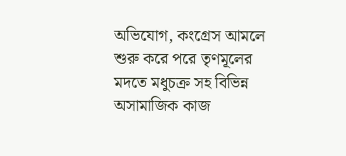অভিযোগ, কংগ্রেস আমলে শুরু করে পরে তৃণমূলের মদতে মধুচক্র সহ বিভিন্ন অসামাজিক কাজ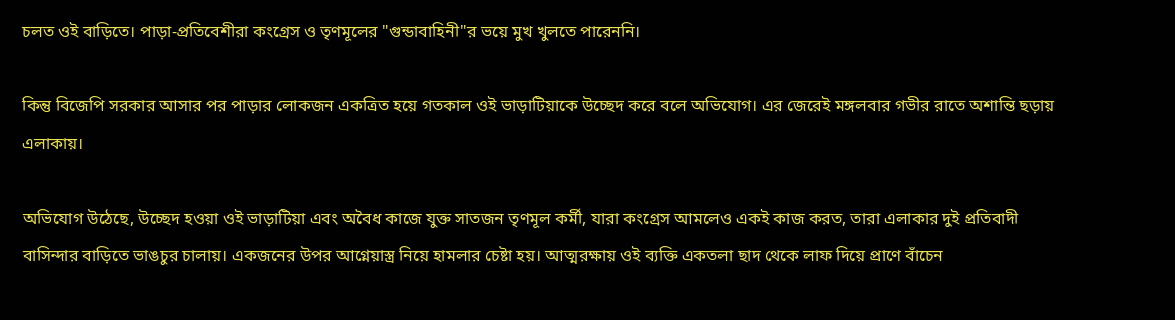চলত ওই বাড়িতে। পাড়া-প্রতিবেশীরা কংগ্রেস ও তৃণমূলের "গুন্ডাবাহিনী"র ভয়ে মুখ খুলতে পারেননি।

কিন্তু বিজেপি সরকার আসার পর পাড়ার লোকজন একত্রিত হয়ে গতকাল ওই ভাড়াটিয়াকে উচ্ছেদ করে বলে অভিযোগ। এর জেরেই মঙ্গলবার গভীর রাতে অশান্তি ছড়ায় এলাকায়।

অভিযোগ উঠেছে, উচ্ছেদ হওয়া ওই ভাড়াটিয়া এবং অবৈধ কাজে যুক্ত সাতজন তৃণমূল কর্মী, যারা কংগ্রেস আমলেও একই কাজ করত, তারা এলাকার দুই প্রতিবাদী বাসিন্দার বাড়িতে ভাঙচুর চালায়। একজনের উপর আগ্নেয়াস্ত্র নিয়ে হামলার চেষ্টা হয়। আত্মরক্ষায় ওই ব্যক্তি একতলা ছাদ থেকে লাফ দিয়ে প্রাণে বাঁচেন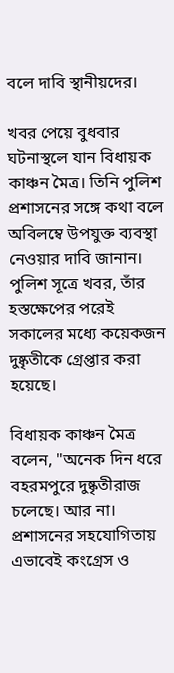বলে দাবি স্থানীয়দের।

খবর পেয়ে বুধবার ঘটনাস্থলে যান বিধায়ক কাঞ্চন মৈত্র। তিনি পুলিশ প্রশাসনের সঙ্গে কথা বলে অবিলম্বে উপযুক্ত ব্যবস্থা নেওয়ার দাবি জানান। পুলিশ সূত্রে খবর, তাঁর হস্তক্ষেপের পরেই সকালের মধ্যে কয়েকজন দুষ্কৃতীকে গ্রেপ্তার করা হয়েছে।

বিধায়ক কাঞ্চন মৈত্র বলেন, "অনেক দিন ধরে বহরমপুরে দুষ্কৃতীরাজ চলেছে। আর না। প্রশাসনের সহযোগিতায় এভাবেই কংগ্রেস ও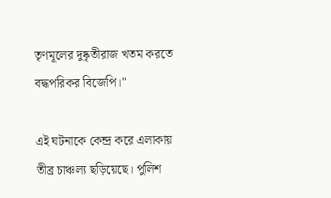তৃণমূলের দুষ্কৃতীরাজ খতম করতে বদ্ধপরিকর বিজেপি।"

এই ঘটনাকে কেন্দ্র করে এলাকায় তীব্র চাঞ্চল্য ছড়িয়েছে। পুলিশ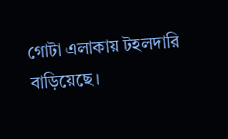গোটা এলাকায় টহলদারি বাড়িয়েছে।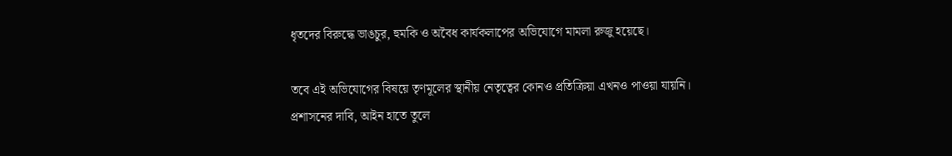ধৃতদের বিরুদ্ধে ভাঙচুর, হুমকি ও অবৈধ কার্যকলাপের অভিযোগে মামলা রুজু হয়েছে।

তবে এই অভিযোগের বিষয়ে তৃণমূলের স্থানীয় নেতৃত্বের কোনও প্রতিক্রিয়া এখনও পাওয়া যায়নি। প্রশাসনের দাবি, আইন হাতে তুলে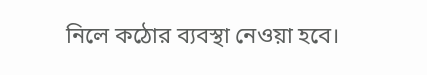নিলে কঠোর ব্যবস্থা নেওয়া হবে।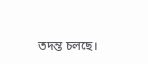তদন্ত চলছে।